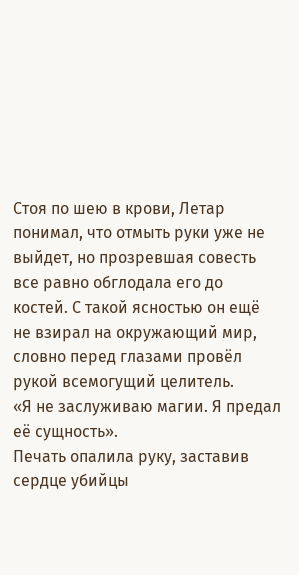Стоя по шею в крови, Летар понимал, что отмыть руки уже не выйдет, но прозревшая совесть все равно обглодала его до костей. С такой ясностью он ещё не взирал на окружающий мир, словно перед глазами провёл рукой всемогущий целитель.
«Я не заслуживаю магии. Я предал её сущность».
Печать опалила руку, заставив сердце убийцы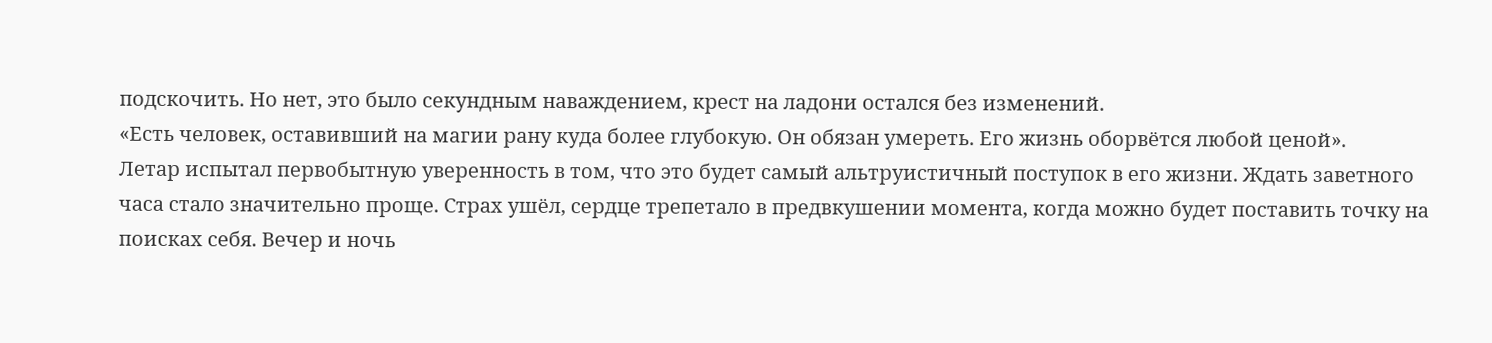подскочить. Но нет, это было секундным наваждением, крест на ладони остался без изменений.
«Есть человек, оставивший на магии рану куда более глубокую. Он обязан умереть. Его жизнь оборвётся любой ценой».
Летар испытал первобытную уверенность в том, что это будет самый альтруистичный поступок в его жизни. Ждать заветного часа стало значительно проще. Страх ушёл, сердце трепетало в предвкушении момента, когда можно будет поставить точку на поисках себя. Вечер и ночь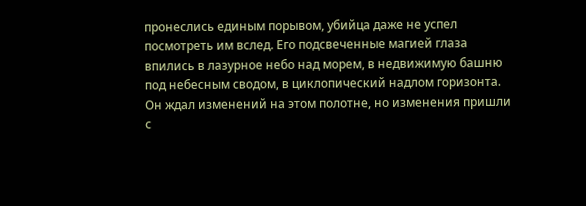пронеслись единым порывом, убийца даже не успел посмотреть им вслед. Его подсвеченные магией глаза впились в лазурное небо над морем, в недвижимую башню под небесным сводом, в циклопический надлом горизонта. Он ждал изменений на этом полотне, но изменения пришли с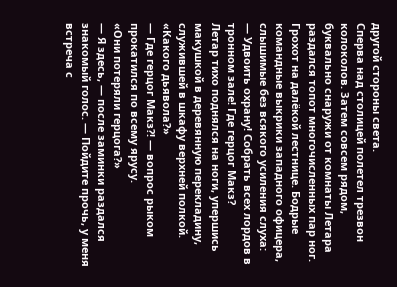другой стороны света.
Сперва над столицей полетел трезвон колоколов. Затем совсем рядом, буквально снаружи от комнаты Летара раздался топот многочисленных пар ног. Грохот на далёкой лестнице. Бодрые командные выкрики западного офицера, слышимые без всякого усиления слуха:
— Удвоить охрану! Собрать всех лордов в тронном зале! Где герцог Макз?
Летар тихо поднялся на ноги, упершись макушкой в деревянную перекладину, служившей в шкафу верхней полкой.
«Какого дьявола?»
— Где герцог Макз?! — вопрос рыком прокатился по всему ярусу.
«Они потеряли герцога?»
— Я здесь, — после заминки раздался знакомый голос. — Пойдите прочь, у меня встреча с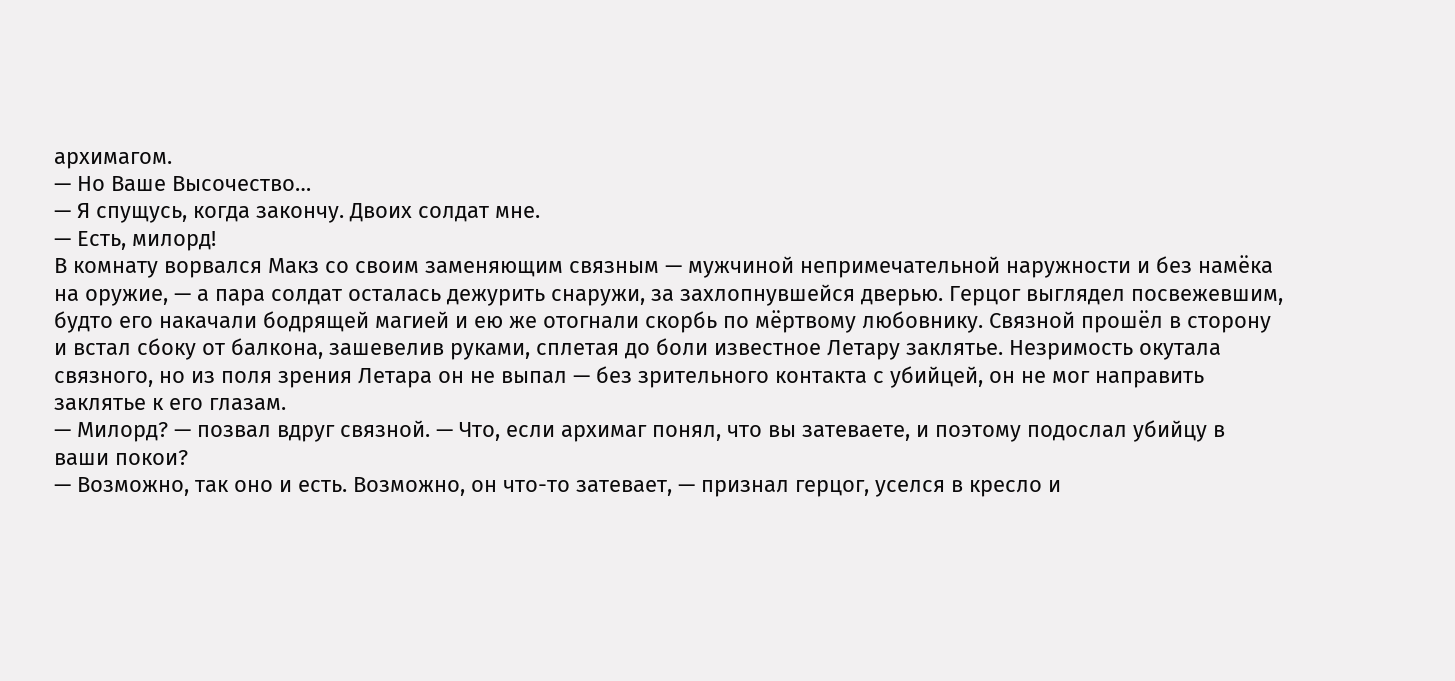архимагом.
— Но Ваше Высочество…
— Я спущусь, когда закончу. Двоих солдат мне.
— Есть, милорд!
В комнату ворвался Макз со своим заменяющим связным — мужчиной непримечательной наружности и без намёка на оружие, — а пара солдат осталась дежурить снаружи, за захлопнувшейся дверью. Герцог выглядел посвежевшим, будто его накачали бодрящей магией и ею же отогнали скорбь по мёртвому любовнику. Связной прошёл в сторону и встал сбоку от балкона, зашевелив руками, сплетая до боли известное Летару заклятье. Незримость окутала связного, но из поля зрения Летара он не выпал — без зрительного контакта с убийцей, он не мог направить заклятье к его глазам.
— Милорд? — позвал вдруг связной. — Что, если архимаг понял, что вы затеваете, и поэтому подослал убийцу в ваши покои?
— Возможно, так оно и есть. Возможно, он что-то затевает, — признал герцог, уселся в кресло и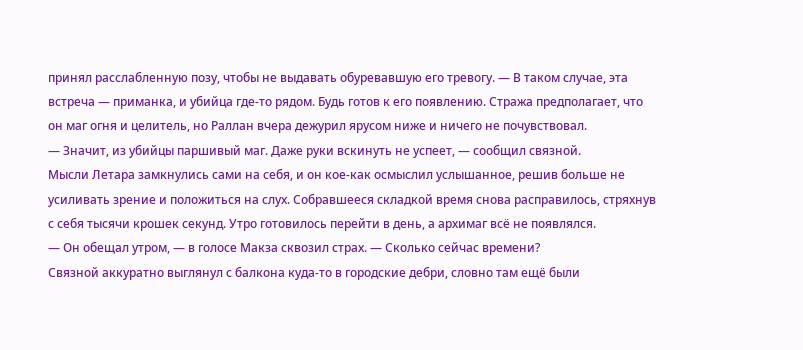принял расслабленную позу, чтобы не выдавать обуревавшую его тревогу. — В таком случае, эта встреча — приманка, и убийца где-то рядом. Будь готов к его появлению. Стража предполагает, что он маг огня и целитель, но Раллан вчера дежурил ярусом ниже и ничего не почувствовал.
— Значит, из убийцы паршивый маг. Даже руки вскинуть не успеет, — сообщил связной.
Мысли Летара замкнулись сами на себя, и он кое-как осмыслил услышанное, решив больше не усиливать зрение и положиться на слух. Собравшееся складкой время снова расправилось, стряхнув с себя тысячи крошек секунд. Утро готовилось перейти в день, а архимаг всё не появлялся.
— Он обещал утром, — в голосе Макза сквозил страх. — Сколько сейчас времени?
Связной аккуратно выглянул с балкона куда-то в городские дебри, словно там ещё были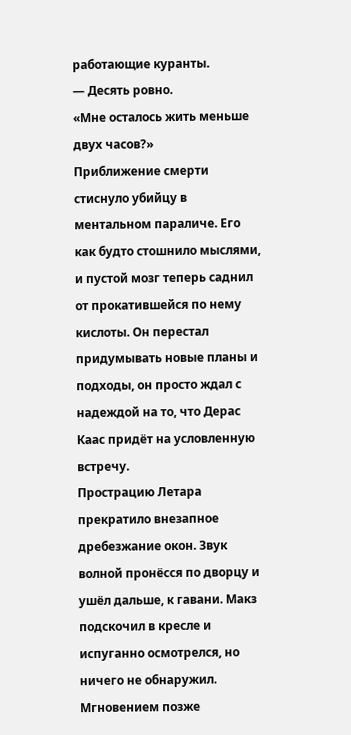работающие куранты.
— Десять ровно.
«Мне осталось жить меньше двух часов?»
Приближение смерти стиснуло убийцу в ментальном параличе. Его как будто стошнило мыслями, и пустой мозг теперь саднил от прокатившейся по нему кислоты. Он перестал придумывать новые планы и подходы, он просто ждал с надеждой на то, что Дерас Каас придёт на условленную встречу.
Прострацию Летара прекратило внезапное дребезжание окон. Звук волной пронёсся по дворцу и ушёл дальше, к гавани. Макз подскочил в кресле и испуганно осмотрелся, но ничего не обнаружил. Мгновением позже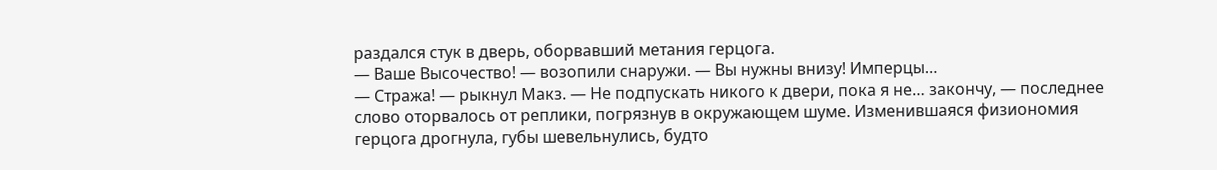раздался стук в дверь, оборвавший метания герцога.
— Ваше Высочество! — возопили снаружи. — Вы нужны внизу! Имперцы…
— Стража! — рыкнул Макз. — Не подпускать никого к двери, пока я не… закончу, — последнее слово оторвалось от реплики, погрязнув в окружающем шуме. Изменившаяся физиономия герцога дрогнула, губы шевельнулись, будто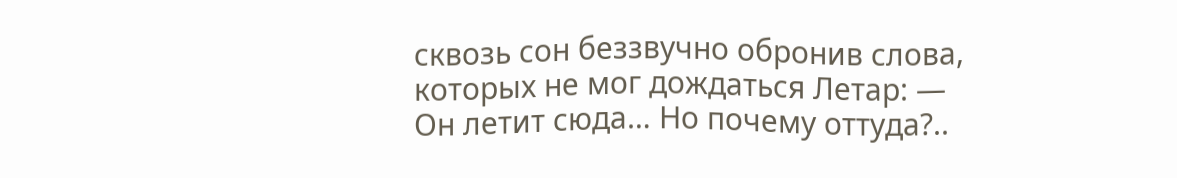сквозь сон беззвучно обронив слова, которых не мог дождаться Летар: — Он летит сюда… Но почему оттуда?..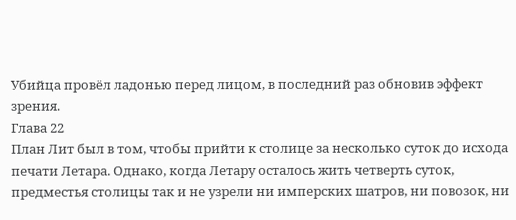Убийца провёл ладонью перед лицом, в последний раз обновив эффект зрения.
Глава 22
План Лит был в том, чтобы прийти к столице за несколько суток до исхода печати Летара. Однако, когда Летару осталось жить четверть суток, предместья столицы так и не узрели ни имперских шатров, ни повозок, ни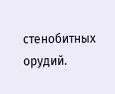стенобитных орудий.